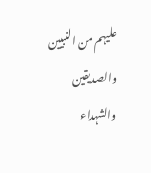علیہم من النبیین والصدیقین والشہداء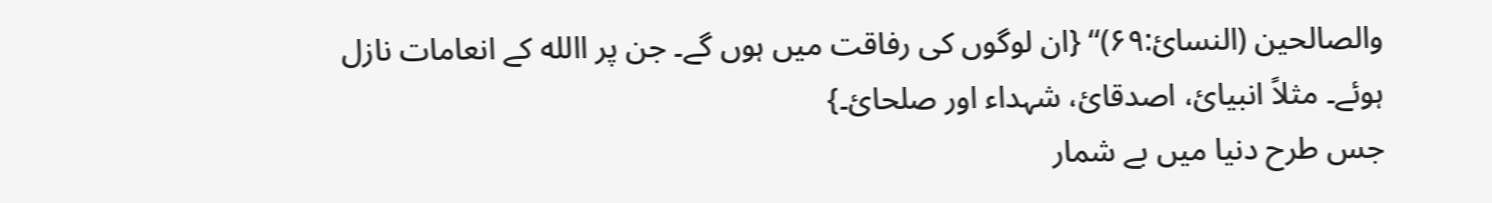والصالحین (النسائ:۶۹)‘‘ {ان لوگوں کی رفاقت میں ہوں گے۔ جن پر االله کے انعامات نازل ہوئے۔ مثلاً انبیائ، اصدقائ، شہداء اور صلحائ۔}
جس طرح دنیا میں بے شمار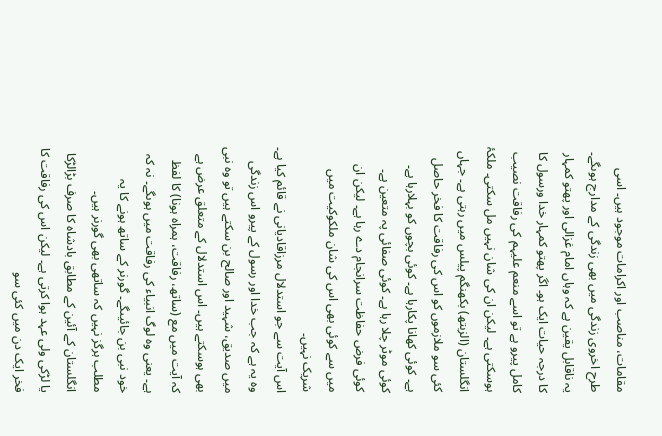مقامات، مناصب اور اکرامات موجود ہیں۔ اسی طرح اخروی زندگی میں بھی زندگی کے مدارج ہوںگے۔ یہ ناقابل یقین ہے کہ وہاں امام غزالی اور پھتو کمہار کا درجہ حیات ایک ہو۔ اگر پھتو کمہار خدا ورسول کا کامل پیرو ہے تو اسے منعم علیہم کی رفاقت نصیب ہوسکتی ہے۔ لیکن ان کی شان نہیں مل سکتی۔ ملکۂ انگلستان (الزبتھ) بکھنگم پیلس میں رہتی ہے۔ جہاں کئی سو ملازموں کو اس کی رفاقت کا فخر حاصل ہے۔ کوئی کھانا پکارہا ہے۔ کوئی بچوں کو بہلارہا ہے۔ کوئی موٹر چلا رہا ہے۔ کوئی صفائی پہ متعین ہے۔ کوئی فرض حفاظت سرانجام دے رہا ہے۔ لیکن ان میں سے کوئی بھی اس کی شان ملکوکیت میں شریک نہیں۔
اس آیت سے جو استدلال مرزاقادیانی نے قائم کیا ہے۔ وہ یہ ہے کہ جب خدا اور رسول کے پیرو اس زندگی میں صدیق، شہید اور صالح بن سکتے ہیں تو وہ نبی بھی ہوسکتے ہیں۔ اس استدلال کے متعلق عرض ہے کہ آیت میں مع (ساتھ، رفاقت، ہمراہ ہونا) کا لفظ ہے۔ یعنی وہ لوگ انبیاء کی رفاقت میں ہوںگے۔ نہ کہ خود نبی بن جائیںگے۔ گورنر کے ساتھ ہونے کا یہ مطلب ہرگز نہیں کہ ساتھی بھی گورنر ہیں۔ انگلستان کے آئین کے مطابق بادشاہ کا صرف بڑالڑکا یا لڑکی ولی عہد ہوا کرتی ہے۔ لیکن اس کی رفاقت کا فخر ایک دن میں کئی سو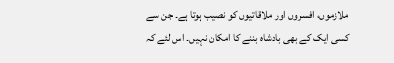ملازموں، افسروں اور ملاقاتیوں کو نصیب ہوتا ہے۔ جن سے کسی ایک کے بھی بادشاہ بننے کا امکان نہیں۔ اس لئے کہ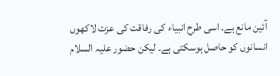آئین مانع ہے۔ اسی طرح انبیاء کی رفاقت کی عزت لاکھوں انسانوں کو حاصل ہوسکتی ہے۔ لیکن حضور علیہ السلام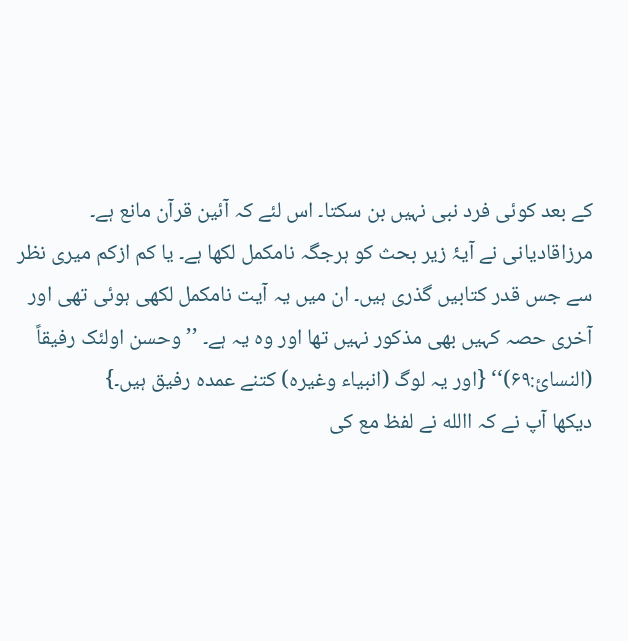کے بعد کوئی فرد نبی نہیں بن سکتا۔ اس لئے کہ آئین قرآن مانع ہے۔
مرزاقادیانی نے آیۂ زیر بحث کو ہرجگہ نامکمل لکھا ہے۔ یا کم ازکم میری نظر سے جس قدر کتابیں گذری ہیں۔ ان میں یہ آیت نامکمل لکھی ہوئی تھی اور آخری حصہ کہیں بھی مذکور نہیں تھا اور وہ یہ ہے۔ ’’وحسن اولئک رفیقاً (النسائ:۶۹)‘‘ {اور یہ لوگ (انبیاء وغیرہ) کتنے عمدہ رفیق ہیں۔}
دیکھا آپ نے کہ االله نے لفظ مع کی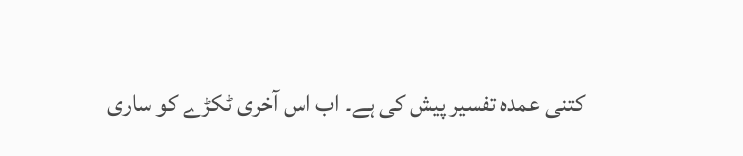کتنی عمدہ تفسیر پیش کی ہے۔ اب اس آخری ٹکڑے کو ساری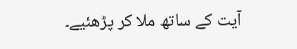آیت کے ساتھ ملا کر پڑھئیے۔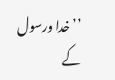’’خدا ورسول کے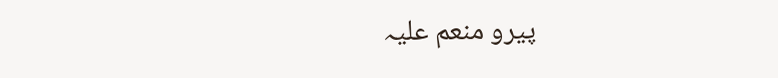پیرو منعم علیہ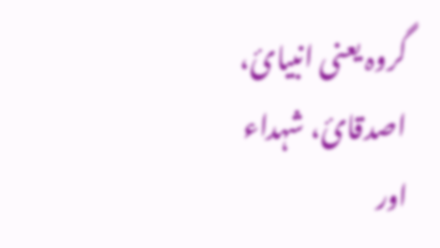گروہ یعنی انبیائ، اصدقائ، شہداء اور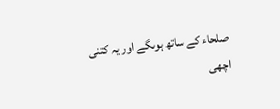صلحاء کے ساتھ ہوںگے اور یہ کتنی اچھی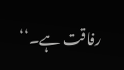رفاقت ہے۔‘‘